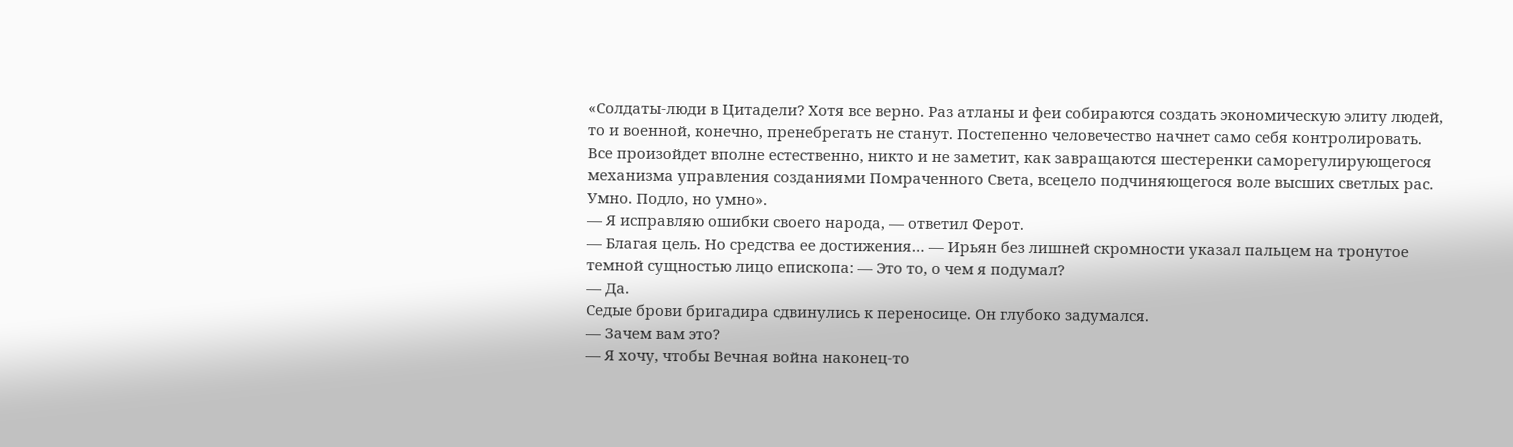«Солдаты-люди в Цитадели? Хотя все верно. Раз атланы и феи собираются создать экономическую элиту людей, то и военной, конечно, пренебрегать не станут. Постепенно человечество начнет само себя контролировать. Все произойдет вполне естественно, никто и не заметит, как завращаются шестеренки саморегулирующегося механизма управления созданиями Помраченного Света, всецело подчиняющегося воле высших светлых рас. Умно. Подло, но умно».
— Я исправляю ошибки своего народа, — ответил Ферот.
— Благая цель. Но средства ее достижения… — Ирьян без лишней скромности указал пальцем на тронутое темной сущностью лицо епископа: — Это то, о чем я подумал?
— Да.
Седые брови бригадира сдвинулись к переносице. Он глубоко задумался.
— Зачем вам это?
— Я хочу, чтобы Вечная война наконец-то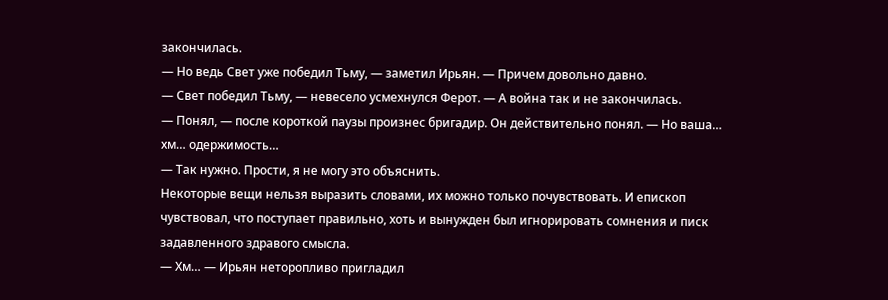закончилась.
— Но ведь Свет уже победил Тьму, — заметил Ирьян. — Причем довольно давно.
— Свет победил Тьму, — невесело усмехнулся Ферот. — А война так и не закончилась.
— Понял, — после короткой паузы произнес бригадир. Он действительно понял. — Но ваша… хм… одержимость…
— Так нужно. Прости, я не могу это объяснить.
Некоторые вещи нельзя выразить словами, их можно только почувствовать. И епископ чувствовал, что поступает правильно, хоть и вынужден был игнорировать сомнения и писк задавленного здравого смысла.
— Хм… — Ирьян неторопливо пригладил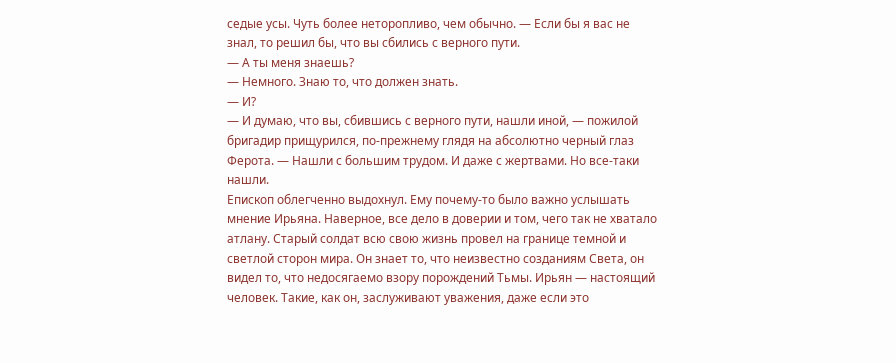седые усы. Чуть более неторопливо, чем обычно. — Если бы я вас не знал, то решил бы, что вы сбились с верного пути.
— А ты меня знаешь?
— Немного. Знаю то, что должен знать.
— И?
— И думаю, что вы, сбившись с верного пути, нашли иной, — пожилой бригадир прищурился, по-прежнему глядя на абсолютно черный глаз Ферота. — Нашли с большим трудом. И даже с жертвами. Но все-таки нашли.
Епископ облегченно выдохнул. Ему почему-то было важно услышать мнение Ирьяна. Наверное, все дело в доверии и том, чего так не хватало атлану. Старый солдат всю свою жизнь провел на границе темной и светлой сторон мира. Он знает то, что неизвестно созданиям Света, он видел то, что недосягаемо взору порождений Тьмы. Ирьян — настоящий человек. Такие, как он, заслуживают уважения, даже если это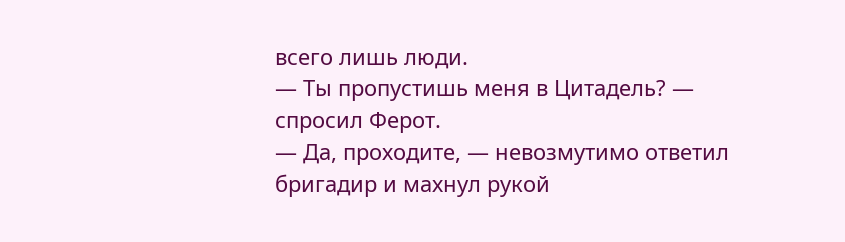всего лишь люди.
— Ты пропустишь меня в Цитадель? — спросил Ферот.
— Да, проходите, — невозмутимо ответил бригадир и махнул рукой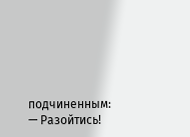подчиненным: — Разойтись!